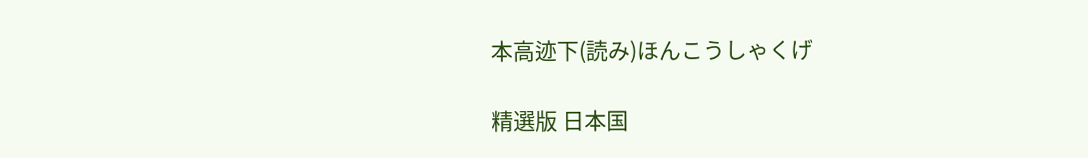本高迹下(読み)ほんこうしゃくげ

精選版 日本国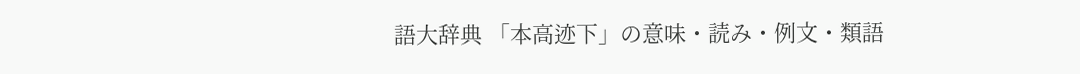語大辞典 「本高迹下」の意味・読み・例文・類語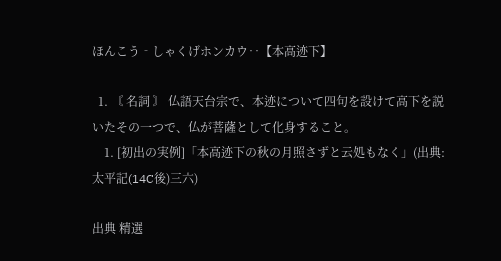ほんこう‐しゃくげホンカウ‥【本高迹下】

  1. 〘 名詞 〙 仏語天台宗で、本迹について四句を設けて高下を説いたその一つで、仏が菩薩として化身すること。
    1. [初出の実例]「本高迹下の秋の月照さずと云処もなく」(出典:太平記(14C後)三六)

出典 精選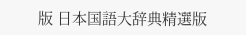版 日本国語大辞典精選版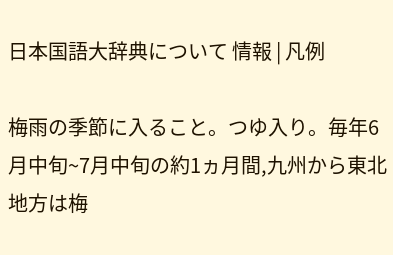日本国語大辞典について 情報 | 凡例

梅雨の季節に入ること。つゆ入り。毎年6月中旬~7月中旬の約1ヵ月間,九州から東北地方は梅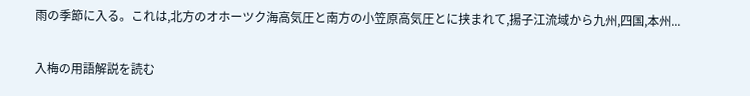雨の季節に入る。これは,北方のオホーツク海高気圧と南方の小笠原高気圧とに挟まれて,揚子江流域から九州,四国,本州...

入梅の用語解説を読む